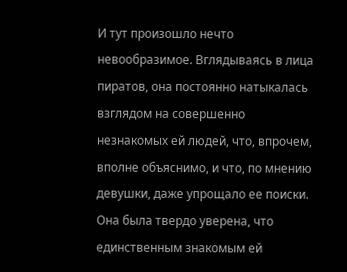И тут произошло нечто невообразимое. Вглядываясь в лица пиратов, она постоянно натыкалась взглядом на совершенно незнакомых ей людей, что, впрочем, вполне объяснимо, и что, по мнению девушки, даже упрощало ее поиски. Она была твердо уверена, что единственным знакомым ей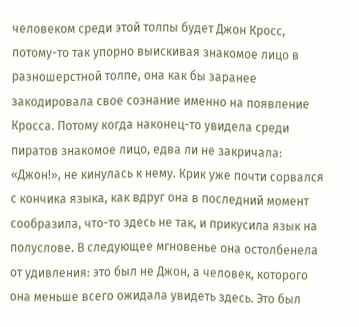человеком среди этой толпы будет Джон Кросс, потому-то так упорно выискивая знакомое лицо в разношерстной толпе, она как бы заранее закодировала свое сознание именно на появление Кросса. Потому когда наконец-то увидела среди пиратов знакомое лицо, едва ли не закричала: «Джон!», не кинулась к нему. Крик уже почти сорвался с кончика языка, как вдруг она в последний момент сообразила, что-то здесь не так, и прикусила язык на полуслове. В следующее мгновенье она остолбенела от удивления: это был не Джон, а человек, которого она меньше всего ожидала увидеть здесь. Это был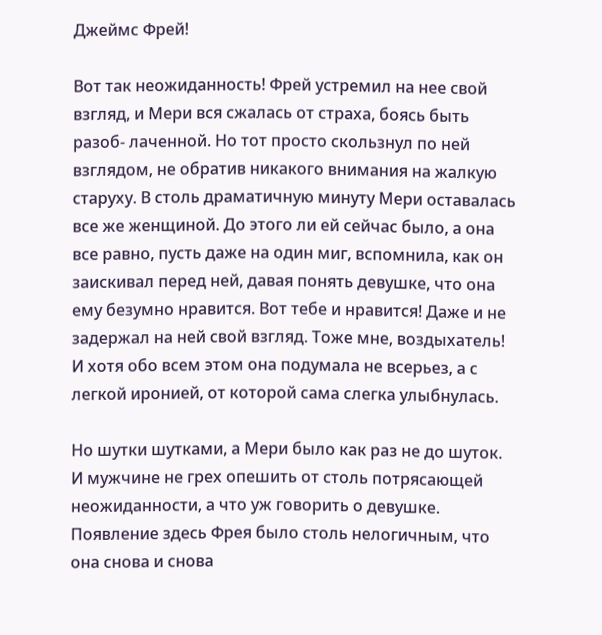Джеймс Фрей!

Вот так неожиданность! Фрей устремил на нее свой взгляд, и Мери вся сжалась от страха, боясь быть разоб- лаченной. Но тот просто скользнул по ней взглядом, не обратив никакого внимания на жалкую старуху. В столь драматичную минуту Мери оставалась все же женщиной. До этого ли ей сейчас было, а она все равно, пусть даже на один миг, вспомнила, как он заискивал перед ней, давая понять девушке, что она ему безумно нравится. Вот тебе и нравится! Даже и не задержал на ней свой взгляд. Тоже мне, воздыхатель! И хотя обо всем этом она подумала не всерьез, а с легкой иронией, от которой сама слегка улыбнулась.

Но шутки шутками, а Мери было как раз не до шуток. И мужчине не грех опешить от столь потрясающей неожиданности, а что уж говорить о девушке. Появление здесь Фрея было столь нелогичным, что она снова и снова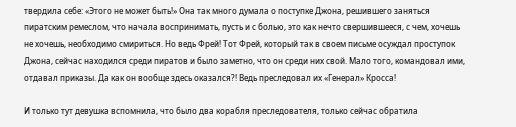твердила себе: «Этого не может быть!» Она так много думала о поступке Джона, решившего заняться пиратским ремеслом, что начала воспринимать, пусть и с болью, это как нечто свершившееся, с чем, хочешь не хочешь, необходимо смириться. Но ведь Фрей! Тот Фрей, который так в своем письме осуждал проступок Джона, сейчас находился среди пиратов и было заметно, что он среди них свой. Мало того, командовал ими, отдавал приказы. Да как он вообще здесь оказался?! Ведь преследовал их «Генерал» Кросса!

И только тут девушка вспомнила, что было два корабля преследователя, только сейчас обратила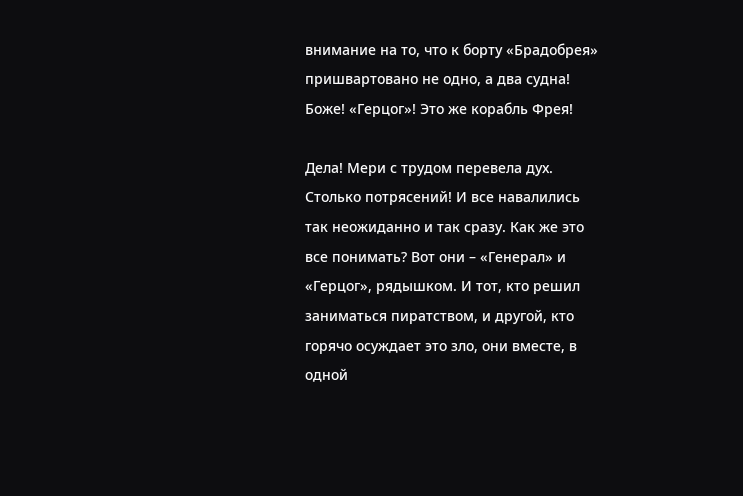внимание на то, что к борту «Брадобрея» пришвартовано не одно, а два судна! Боже! «Герцог»! Это же корабль Фрея!

Дела! Мери с трудом перевела дух. Столько потрясений! И все навалились так неожиданно и так сразу. Как же это все понимать? Вот они – «Генерал» и «Герцог», рядышком. И тот, кто решил заниматься пиратством, и другой, кто горячо осуждает это зло, они вместе, в одной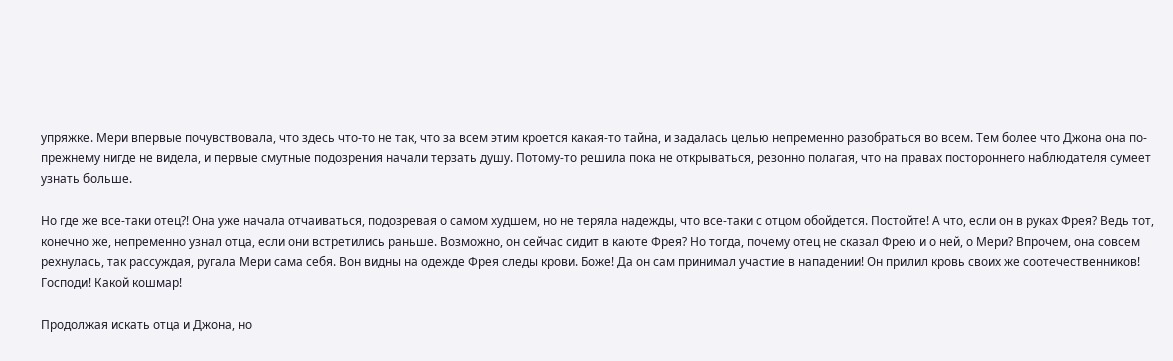упряжке. Мери впервые почувствовала, что здесь что-то не так, что за всем этим кроется какая-то тайна, и задалась целью непременно разобраться во всем. Тем более что Джона она по-прежнему нигде не видела, и первые смутные подозрения начали терзать душу. Потому-то решила пока не открываться, резонно полагая, что на правах постороннего наблюдателя сумеет узнать больше.

Но где же все-таки отец?! Она уже начала отчаиваться, подозревая о самом худшем, но не теряла надежды, что все-таки с отцом обойдется. Постойте! А что, если он в руках Фрея? Ведь тот, конечно же, непременно узнал отца, если они встретились раньше. Возможно, он сейчас сидит в каюте Фрея? Но тогда, почему отец не сказал Фрею и о ней, о Мери? Впрочем, она совсем рехнулась, так рассуждая, ругала Мери сама себя. Вон видны на одежде Фрея следы крови. Боже! Да он сам принимал участие в нападении! Он прилил кровь своих же соотечественников! Господи! Какой кошмар!

Продолжая искать отца и Джона, но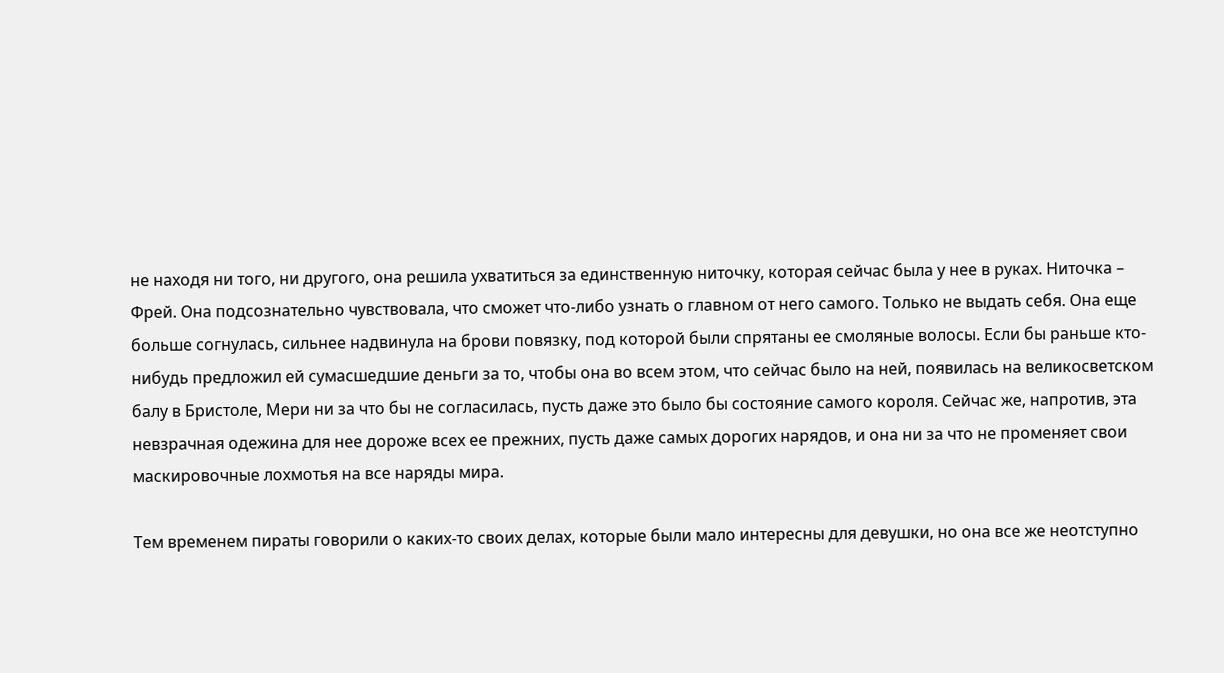не находя ни того, ни другого, она решила ухватиться за единственную ниточку, которая сейчас была у нее в руках. Ниточка – Фрей. Она подсознательно чувствовала, что сможет что-либо узнать о главном от него самого. Только не выдать себя. Она еще больше согнулась, сильнее надвинула на брови повязку, под которой были спрятаны ее смоляные волосы. Если бы раньше кто-нибудь предложил ей сумасшедшие деньги за то, чтобы она во всем этом, что сейчас было на ней, появилась на великосветском балу в Бристоле, Мери ни за что бы не согласилась, пусть даже это было бы состояние самого короля. Сейчас же, напротив, эта невзрачная одежина для нее дороже всех ее прежних, пусть даже самых дорогих нарядов, и она ни за что не променяет свои маскировочные лохмотья на все наряды мира.

Тем временем пираты говорили о каких-то своих делах, которые были мало интересны для девушки, но она все же неотступно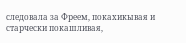следовала за Фреем, покахикывая и старчески покашливая,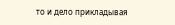то и дело прикладывая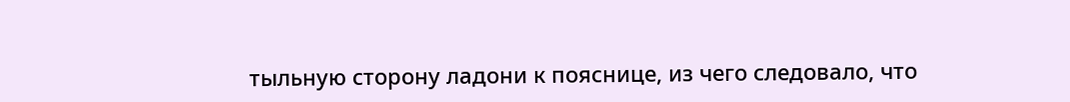тыльную сторону ладони к пояснице, из чего следовало, что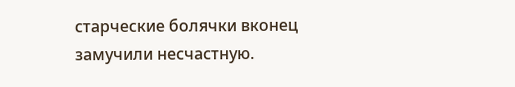старческие болячки вконец замучили несчастную.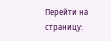Перейти на страницу: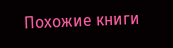Похожие книги